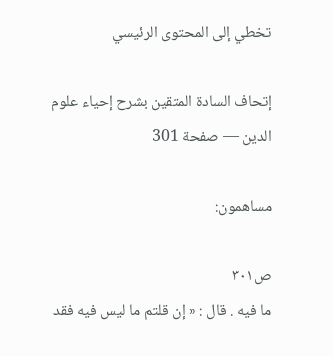تخطي إلى المحتوى الرئيسي

إتحاف السادة المتقين بشرح إحياء علوم الدين — صفحة 301

مساهمون:

ص٣٠١
ما فيه . قال : « إن قلتم ما ليس فيه فقد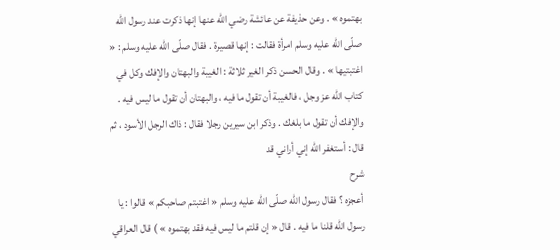بهتموه » . وعن حذيفة عن عائشة رضي اللّه عنها إنها ذكرت عند رسول اللّه صلّى اللّه عليه وسلم امرأة فقالت : إنها قصيرة . فقال صلّى اللّه عليه وسلم : « اغتبتيها » . وقال الحسن ذكر الغير ثلاثة : الغيبة والبهتان والإفك وكل في كتاب اللّه عز وجل ، فالغيبة أن تقول ما فيه ، والبهتان أن تقول ما ليس فيه . والإفك أن تقول ما بلغك . وذكر ابن سيرين رجلا فقال : ذاك الرجل الأسود ، ثم قال : أستغفر اللّه إني أراني قد
شرح
أعجزه ؟ فقال رسول اللّه صلّى اللّه عليه وسلم « اغتبتم صاحبكم » قالوا : يا رسول اللّه قلنا ما فيه . قال « إن قلتم ما ليس فيه فقد بهتموه » ) قال العراقي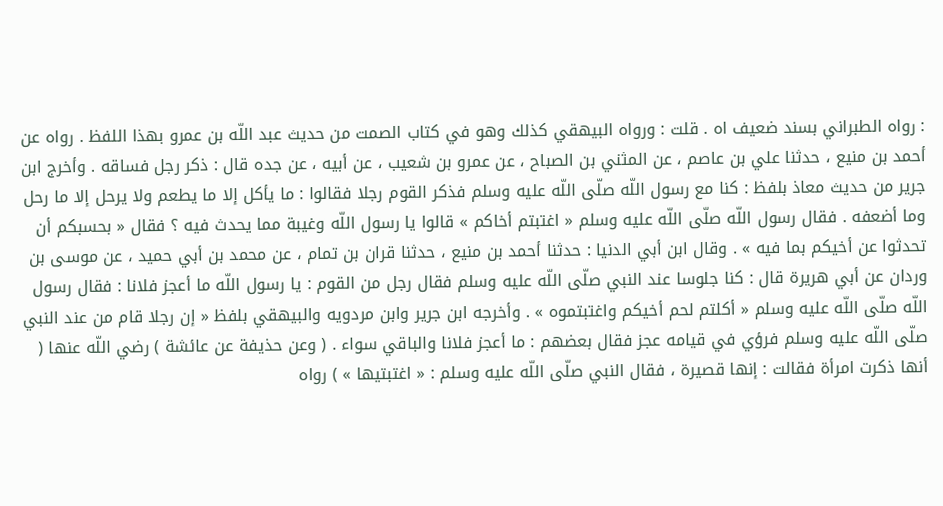: رواه الطبراني بسند ضعيف اه . قلت : ورواه البيهقي كذلك وهو في كتاب الصمت من حديث عبد اللّه بن عمرو بهذا اللفظ . رواه عن أحمد بن منيع ، حدثنا علي بن عاصم ، عن المثني بن الصباح ، عن عمرو بن شعيب ، عن أبيه ، عن جده قال : ذكر رجل فساقه . وأخرج ابن جرير من حديث معاذ بلفظ : كنا مع رسول اللّه صلّى اللّه عليه وسلم فذكر القوم رجلا فقالوا : ما يأكل إلا ما يطعم ولا يرحل إلا ما رحل وما أضعفه . فقال رسول اللّه صلّى اللّه عليه وسلم « اغتبتم أخاكم » قالوا يا رسول اللّه وغيبة مما يحدث فيه ؟ فقال « بحسبكم أن تحدثوا عن أخيكم بما فيه » . وقال ابن أبي الدنيا : حدثنا أحمد بن منيع ، حدثنا قران بن تمام ، عن محمد بن أبي حميد ، عن موسى بن وردان عن أبي هريرة قال : كنا جلوسا عند النبي صلّى اللّه عليه وسلم فقال رجل من القوم : يا رسول اللّه ما أعجز فلانا : فقال رسول اللّه صلّى اللّه عليه وسلم « أكلتم لحم أخيكم واغتبتموه » . وأخرجه ابن جرير وابن مردويه والبيهقي بلفظ « إن رجلا قام من عند النبي صلّى اللّه عليه وسلم فرؤي في قيامه عجز فقال بعضهم : ما أعجز فلانا والباقي سواء . ( وعن حذيفة عن عائشة ) رضي اللّه عنها ( أنها ذكرت امرأة فقالت : إنها قصيرة ، فقال النبي صلّى اللّه عليه وسلم : « اغتبتيها » ) رواه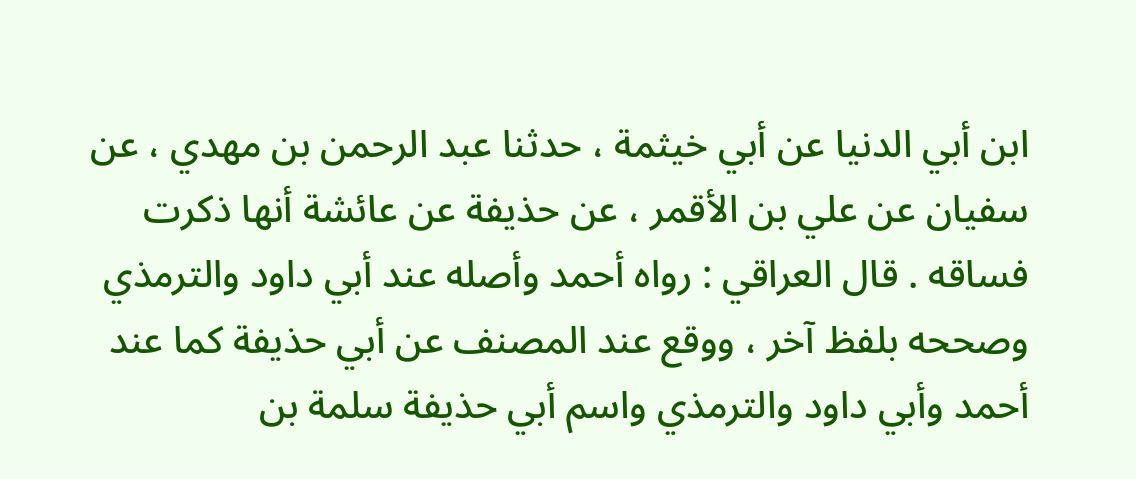ابن أبي الدنيا عن أبي خيثمة ، حدثنا عبد الرحمن بن مهدي ، عن سفيان عن علي بن الأقمر ، عن حذيفة عن عائشة أنها ذكرت فساقه . قال العراقي : رواه أحمد وأصله عند أبي داود والترمذي وصححه بلفظ آخر ، ووقع عند المصنف عن أبي حذيفة كما عند أحمد وأبي داود والترمذي واسم أبي حذيفة سلمة بن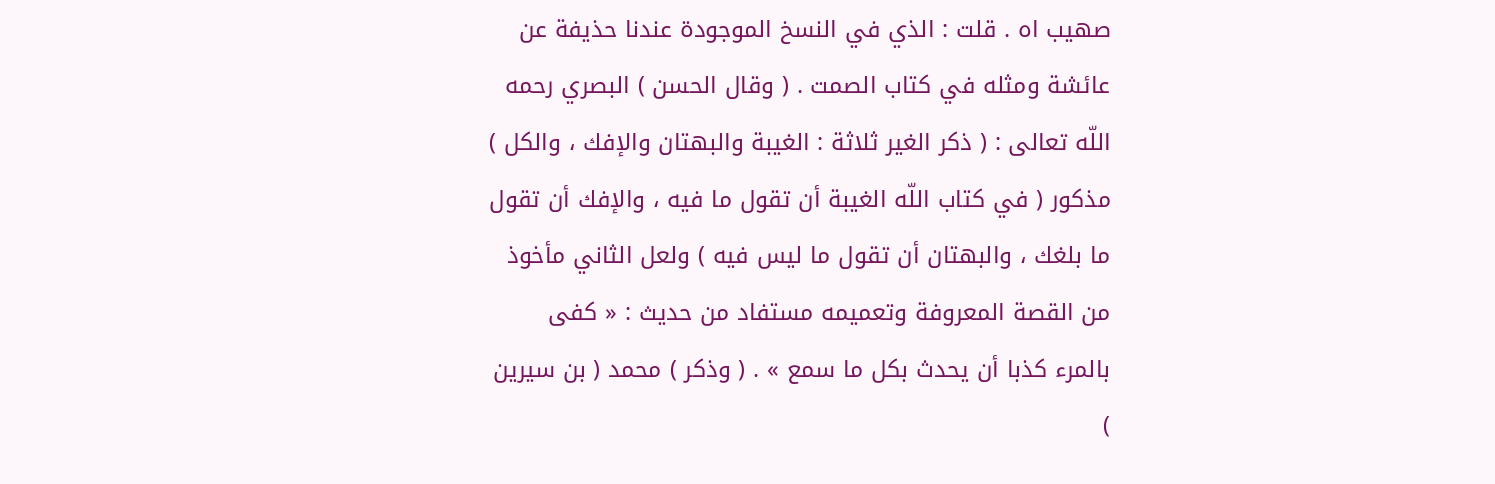صهيب اه . قلت : الذي في النسخ الموجودة عندنا حذيفة عن عائشة ومثله في كتاب الصمت . ( وقال الحسن ) البصري رحمه اللّه تعالى : ( ذكر الغير ثلاثة : الغيبة والبهتان والإفك ، والكل ) مذكور ( في كتاب اللّه الغيبة أن تقول ما فيه ، والإفك أن تقول ما بلغك ، والبهتان أن تقول ما ليس فيه ) ولعل الثاني مأخوذ من القصة المعروفة وتعميمه مستفاد من حديث : « كفى بالمرء كذبا أن يحدث بكل ما سمع » . ( وذكر ) محمد ( بن سيرين )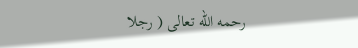رحمه اللّه تعالى ( رجلا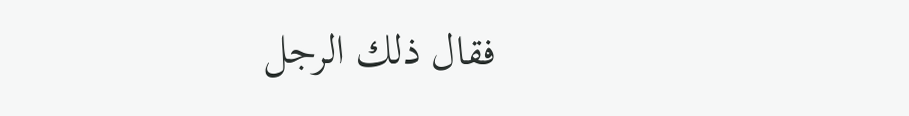فقال ذلك الرجل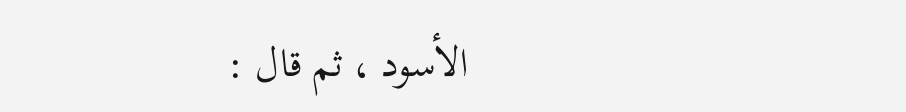الأسود ، ثم قال :